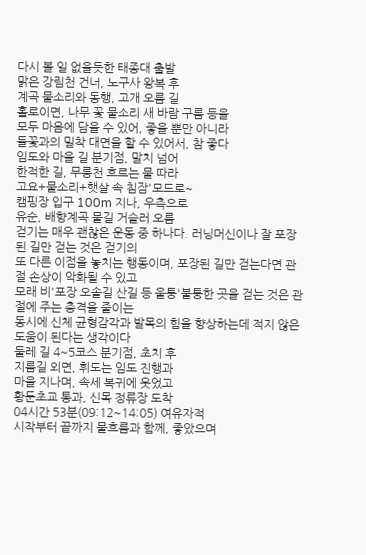다시 볼 일 없을듯한 태종대 출발
맑은 강림천 건너, 노구사 왕복 후
계곡 물소리와 동행, 고개 오름 길
홀로이면, 나무 꽃 물소리 새 바람 구름 등을
모두 마음에 담을 수 있어, 좋을 뿐만 아니라
들꽃과의 밀착 대면을 할 수 있어서, 참 좋다
임도와 마을 길 분기점, 말치 넘어
한적한 길, 무릉천 흐르는 물 따라
고요+물소리+햇살 속 침잠'모드로~
캠핑장 입구 100m 지나, 우측으로
유순, 배향계곡 물길 거슬러 오름
걷기는 매우 괜찮은 운동 중 하나다. 러닝머신이나 잘 포장된 길만 걷는 것은 걷기의
또 다른 이점을 놓치는 행동이며, 포장된 길만 걷는다면 관절 손상이 악화될 수 있고
모래 비'포장 오솔길 산길 등 울퉁'불퉁한 곳을 걷는 것은 관절에 주는 충격을 줄이는
동시에 신체 균형감각과 발목의 힘을 향상하는데 적지 않은 도움이 된다는 생각이다
둘레 길 4~5코스 분기점, 초치 후
지름길 외면, 휘도는 임도 진행과
마을 지나며, 속세 복귀에 웃었고
황둔초교 통과, 신목 정류장 도착
04시간 53분(09:12~14:05) 여유자적
시작부터 끝까지 물흐름과 함께, 좋았으며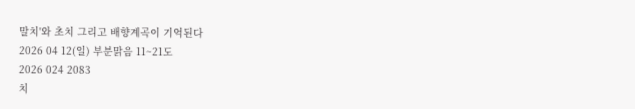말치'와 초치 그리고 배향계곡이 기억된다
2026 04 12(일) 부분맑음 11~21도
2026 024 2083
치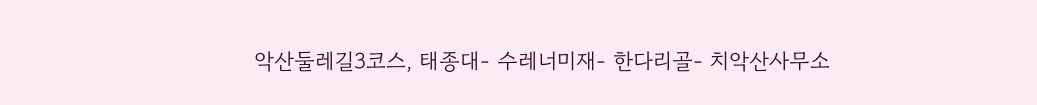악산둘레길3코스, 태종대- 수레너미재- 한다리골- 치악산사무소